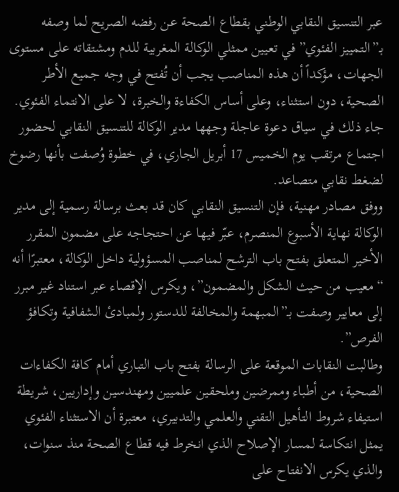عبر التنسيق النقابي الوطني بقطاع الصحة عن رفضه الصريح لما وصفه بـ”التمييز الفئوي” في تعيين ممثلي الوكالة المغربية للدم ومشتقاته على مستوى الجهات، مؤكداً أن هذه المناصب يجب أن تُفتح في وجه جميع الأطر الصحية، دون استثناء، وعلى أساس الكفاءة والخبرة، لا على الانتماء الفئوي. جاء ذلك في سياق دعوة عاجلة وجهها مدير الوكالة للتنسيق النقابي لحضور اجتماع مرتقب يوم الخميس 17 أبريل الجاري، في خطوة وُصفت بأنها رضوخ لضغط نقابي متصاعد.
ووفق مصادر مهنية، فإن التنسيق النقابي كان قد بعث برسالة رسمية إلى مدير الوكالة نهاية الأسبوع المنصرم، عبّر فيها عن احتجاجه على مضمون المقرر الأخير المتعلق بفتح باب الترشح لمناصب المسؤولية داخل الوكالة، معتبرًا أنه “معيب من حيث الشكل والمضمون”، ويكرس الإقصاء عبر استناد غير مبرر إلى معايير وصفت بـ”المبهمة والمخالفة للدستور ولمبادئ الشفافية وتكافؤ الفرص”.
وطالبت النقابات الموقعة على الرسالة بفتح باب التباري أمام كافة الكفاءات الصحية، من أطباء وممرضين وملحقين علميين ومهندسين وإداريين، شريطة استيفاء شروط التأهيل التقني والعلمي والتدبيري، معتبرة أن الاستثناء الفئوي يمثل انتكاسة لمسار الإصلاح الذي انخرط فيه قطاع الصحة منذ سنوات، والذي يكرس الانفتاح على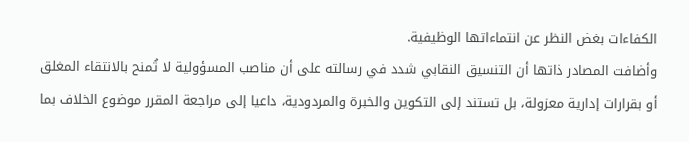الكفاءات بغض النظر عن انتماءاتها الوظيفية.
وأضافت المصادر ذاتها أن التنسيق النقابي شدد في رسالته على أن مناصب المسؤولية لا تُمنح بالانتقاء المغلق أو بقرارات إدارية معزولة، بل تستند إلى التكوين والخبرة والمردودية، داعيا إلى مراجعة المقرر موضوع الخلاف بما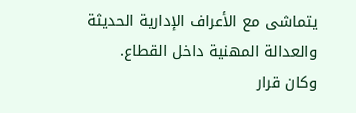يتماشى مع الأعراف الإدارية الحديثة والعدالة المهنية داخل القطاع.
وكان قرار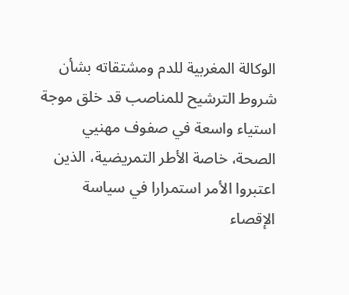الوكالة المغربية للدم ومشتقاته بشأن شروط الترشيح للمناصب قد خلق موجة استياء واسعة في صفوف مهنيي الصحة، خاصة الأطر التمريضية، الذين اعتبروا الأمر استمرارا في سياسة الإقصاء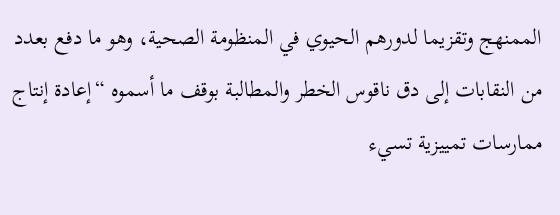الممنهج وتقزيما لدورهم الحيوي في المنظومة الصحية، وهو ما دفع بعدد من النقابات إلى دق ناقوس الخطر والمطالبة بوقف ما أسموه “إعادة إنتاج ممارسات تمييزية تسيء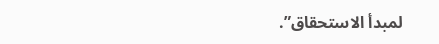لمبدأ الاستحقاق”.